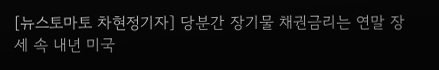[뉴스토마토 차현정기자] 당분간 장기물 채권금리는 연말 장세 속 내년 미국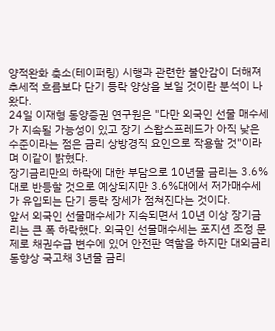양적완화 축소(테이퍼링) 시행과 관련한 불안감이 더해져 추세적 흐름보다 단기 등락 양상을 보일 것이란 분석이 나왔다.
24일 이재형 동양증권 연구원은 "다만 외국인 선물 매수세가 지속될 가능성이 있고 장기 스왑스프레드가 아직 낮은 수준이라는 점은 금리 상방경직 요인으로 작용할 것"이라며 이같이 밝혔다.
장기금리만의 하락에 대한 부담으로 10년물 금리는 3.6%대로 반등할 것으로 예상되지만 3.6%대에서 저가매수세가 유입되는 단기 등락 장세가 점쳐진다는 것이다.
앞서 외국인 선물매수세가 지속되면서 10년 이상 장기금리는 큰 폭 하락했다. 외국인 선물매수세는 포지션 조정 문제로 채권수급 변수에 있어 안전판 역할을 하지만 대외금리 동향상 국고채 3년물 금리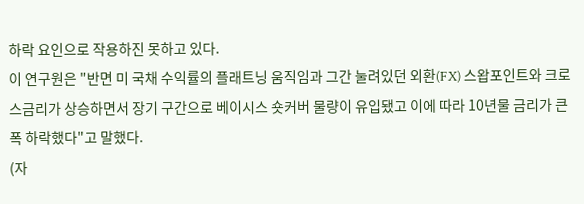하락 요인으로 작용하진 못하고 있다.
이 연구원은 "반면 미 국채 수익률의 플래트닝 움직임과 그간 눌려있던 외환(FX) 스왑포인트와 크로스금리가 상승하면서 장기 구간으로 베이시스 숏커버 물량이 유입됐고 이에 따라 10년물 금리가 큰 폭 하락했다"고 말했다.
(자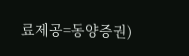료제공=동양증권)